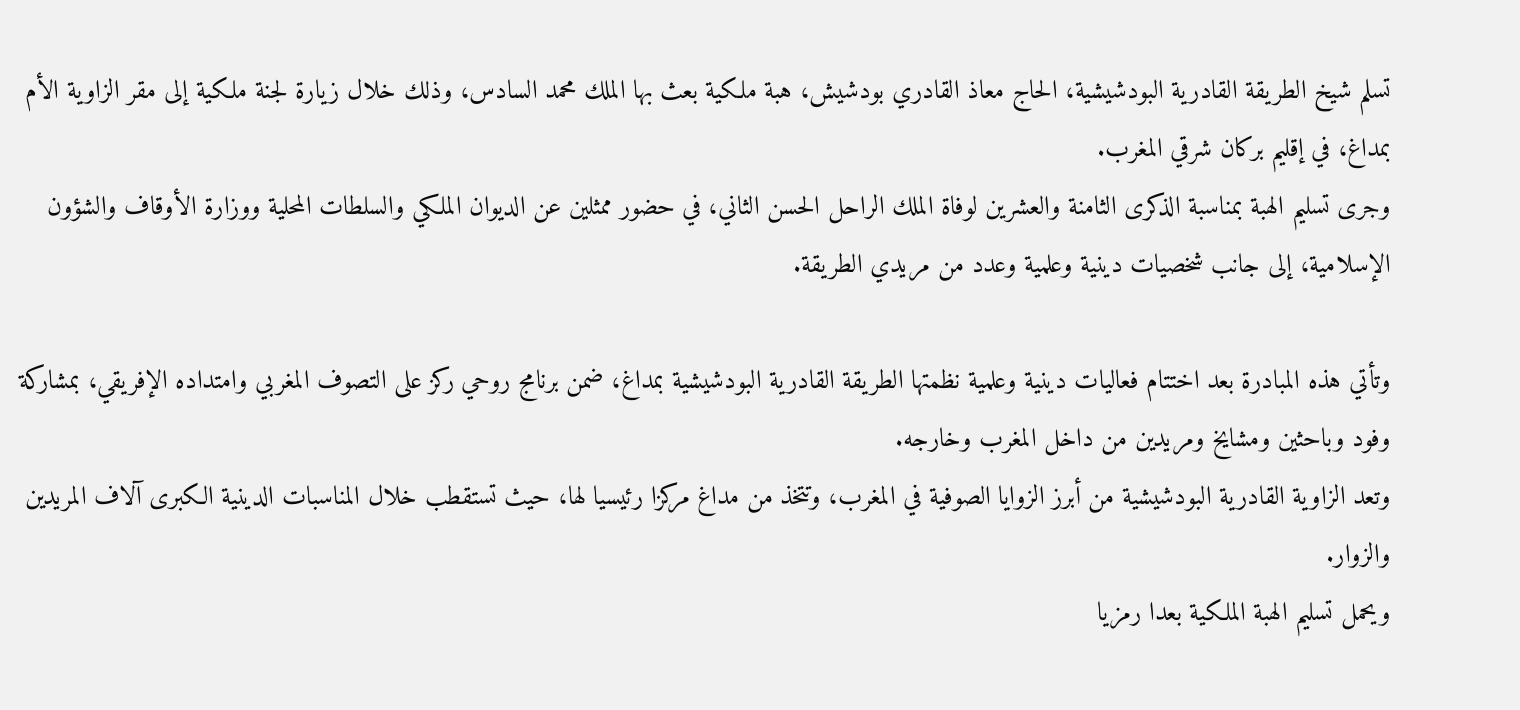تسلم شيخ الطريقة القادرية البودشيشية، الحاج معاذ القادري بودشيش، هبة ملكية بعث بها الملك محمد السادس، وذلك خلال زيارة لجنة ملكية إلى مقر الزاوية الأم بمداغ، في إقليم بركان شرقي المغرب.
وجرى تسليم الهبة بمناسبة الذكرى الثامنة والعشرين لوفاة الملك الراحل الحسن الثاني، في حضور ممثلين عن الديوان الملكي والسلطات المحلية ووزارة الأوقاف والشؤون الإسلامية، إلى جانب شخصيات دينية وعلمية وعدد من مريدي الطريقة.

وتأتي هذه المبادرة بعد اختتام فعاليات دينية وعلمية نظمتها الطريقة القادرية البودشيشية بمداغ، ضمن برنامج روحي ركز على التصوف المغربي وامتداده الإفريقي، بمشاركة وفود وباحثين ومشايخ ومريدين من داخل المغرب وخارجه.
وتعد الزاوية القادرية البودشيشية من أبرز الزوايا الصوفية في المغرب، وتتخذ من مداغ مركزا رئيسيا لها، حيث تستقطب خلال المناسبات الدينية الكبرى آلاف المريدين والزوار.
ويحمل تسليم الهبة الملكية بعدا رمزيا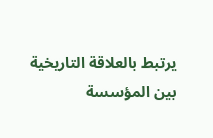يرتبط بالعلاقة التاريخية بين المؤسسة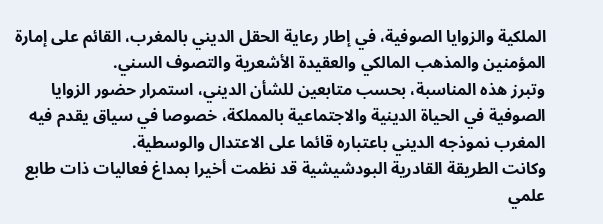الملكية والزوايا الصوفية، في إطار رعاية الحقل الديني بالمغرب، القائم على إمارة المؤمنين والمذهب المالكي والعقيدة الأشعرية والتصوف السني.
وتبرز هذه المناسبة، بحسب متابعين للشأن الديني، استمرار حضور الزوايا الصوفية في الحياة الدينية والاجتماعية بالمملكة، خصوصا في سياق يقدم فيه المغرب نموذجه الديني باعتباره قائما على الاعتدال والوسطية.
وكانت الطريقة القادرية البودشيشية قد نظمت أخيرا بمداغ فعاليات ذات طابع علمي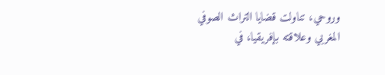وروحي، تناولت قضايا التراث الصوفي المغربي وعلاقته بإفريقيا، في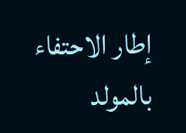إطار الاحتفاء بالمولد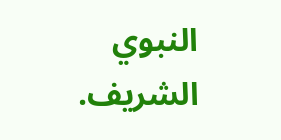النبوي الشريف.